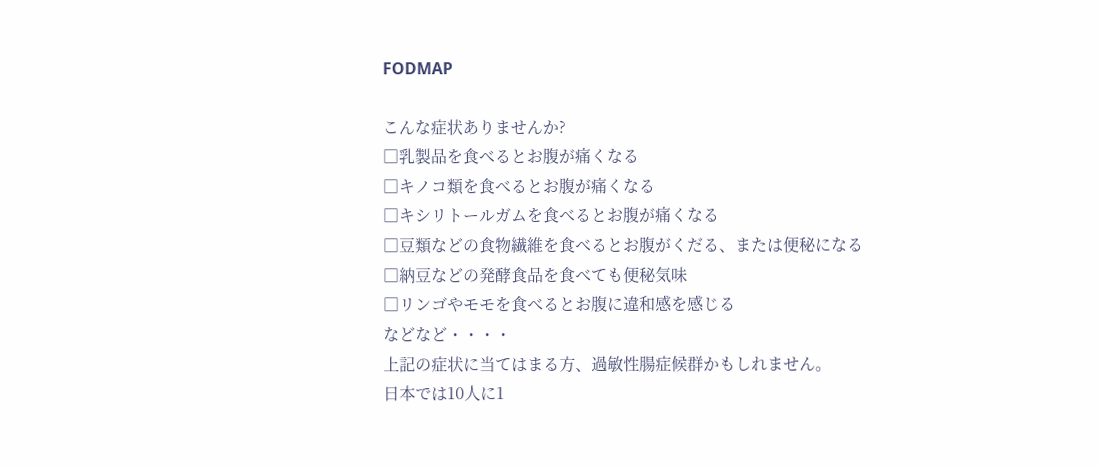FODMAP

こんな症状ありませんか?
□乳製品を食べるとお腹が痛くなる
□キノコ類を食べるとお腹が痛くなる
□キシリトールガムを食べるとお腹が痛くなる
□豆類などの食物繊維を食べるとお腹がくだる、または便秘になる
□納豆などの発酵食品を食べても便秘気味
□リンゴやモモを食べるとお腹に違和感を感じる
などなど・・・・
上記の症状に当てはまる方、過敏性腸症候群かもしれません。
日本では10人に1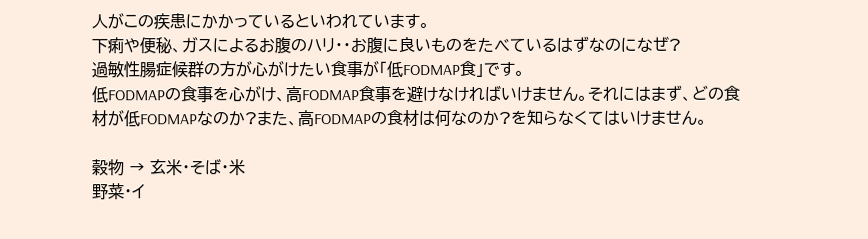人がこの疾患にかかっているといわれています。
下痢や便秘、ガスによるお腹のハリ・・お腹に良いものをたべているはずなのになぜ?
過敏性腸症候群の方が心がけたい食事が「低FODMAP食」です。
低FODMAPの食事を心がけ、高FODMAP食事を避けなければいけません。それにはまず、どの食材が低FODMAPなのか?また、高FODMAPの食材は何なのか?を知らなくてはいけません。

穀物 → 玄米・そば・米
野菜・イ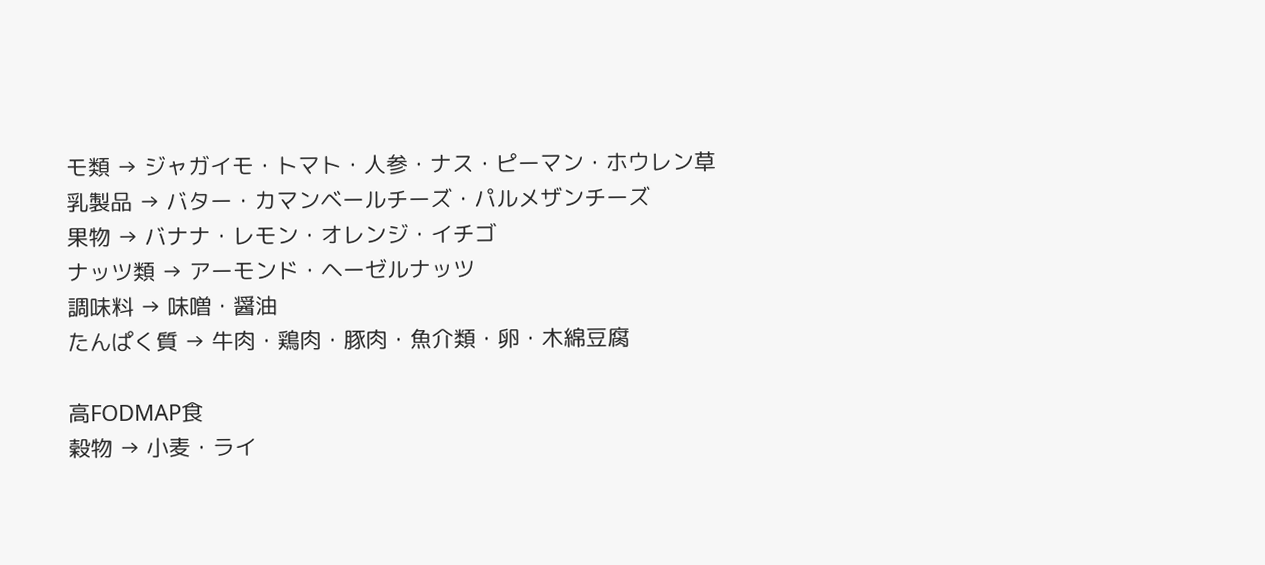モ類 → ジャガイモ・トマト・人参・ナス・ピーマン・ホウレン草
乳製品 → バター・カマンベールチーズ・パルメザンチーズ
果物 → バナナ・レモン・オレンジ・イチゴ
ナッツ類 → アーモンド・ヘーゼルナッツ
調味料 → 味噌・醤油
たんぱく質 → 牛肉・鶏肉・豚肉・魚介類・卵・木綿豆腐

高FODMAP食
穀物 → 小麦・ライ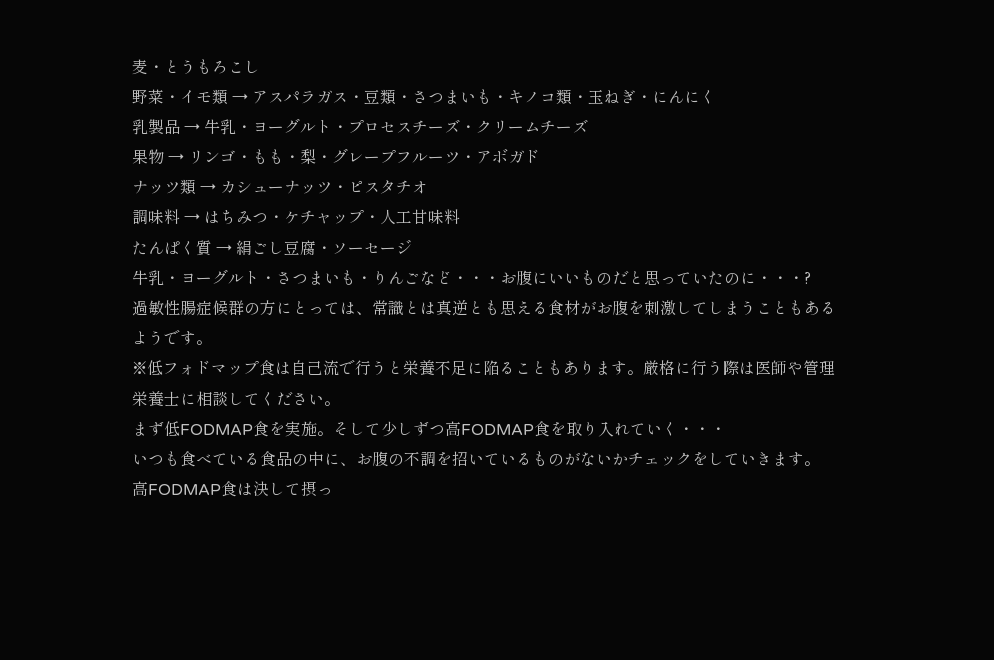麦・とうもろこし
野菜・イモ類 → アスパラガス・豆類・さつまいも・キノコ類・玉ねぎ・にんにく
乳製品 → 牛乳・ヨーグルト・プロセスチーズ・クリームチーズ
果物 → リンゴ・もも・梨・グレープフルーツ・アボガド
ナッツ類 → カシューナッツ・ピスタチオ
調味料 → はちみつ・ケチャップ・人工甘味料
たんぱく質 → 絹ごし豆腐・ソーセージ
牛乳・ヨーグルト・さつまいも・りんごなど・・・お腹にいいものだと思っていたのに・・・?
過敏性腸症候群の方にとっては、常識とは真逆とも思える食材がお腹を刺激してしまうこともあるようです。
※低フォドマップ食は自己流で行うと栄養不足に陥ることもあります。厳格に行う際は医師や管理栄養士に相談してください。
まず低FODMAP食を実施。そして少しずつ高FODMAP食を取り入れていく・・・
いつも食べている食品の中に、お腹の不調を招いているものがないかチェックをしていきます。
高FODMAP食は決して摂っ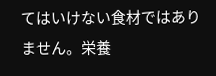てはいけない食材ではありません。栄養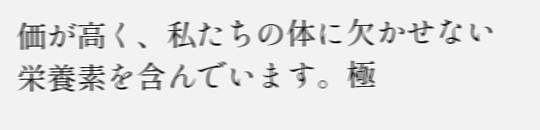価が高く、私たちの体に欠かせない栄養素を含んでいます。極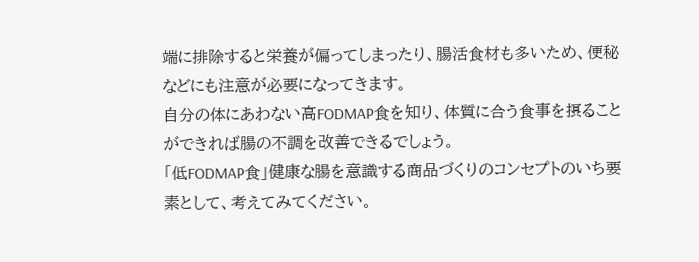端に排除すると栄養が偏ってしまったり、腸活食材も多いため、便秘などにも注意が必要になってきます。
自分の体にあわない高FODMAP食を知り、体質に合う食事を摂ることができれば腸の不調を改善できるでしょう。
「低FODMAP食」健康な腸を意識する商品づくりのコンセプトのいち要素として、考えてみてください。